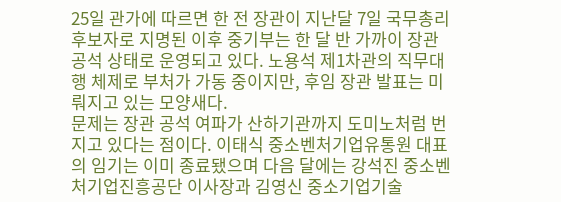25일 관가에 따르면 한 전 장관이 지난달 7일 국무총리 후보자로 지명된 이후 중기부는 한 달 반 가까이 장관 공석 상태로 운영되고 있다. 노용석 제1차관의 직무대행 체제로 부처가 가동 중이지만, 후임 장관 발표는 미뤄지고 있는 모양새다.
문제는 장관 공석 여파가 산하기관까지 도미노처럼 번지고 있다는 점이다. 이태식 중소벤처기업유통원 대표의 임기는 이미 종료됐으며 다음 달에는 강석진 중소벤처기업진흥공단 이사장과 김영신 중소기업기술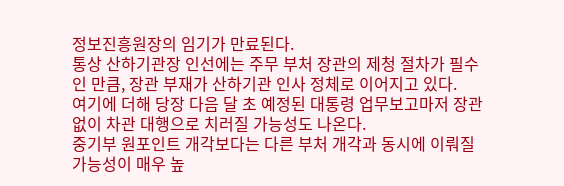정보진흥원장의 임기가 만료된다.
통상 산하기관장 인선에는 주무 부처 장관의 제청 절차가 필수인 만큼, 장관 부재가 산하기관 인사 정체로 이어지고 있다.
여기에 더해 당장 다음 달 초 예정된 대통령 업무보고마저 장관 없이 차관 대행으로 치러질 가능성도 나온다.
중기부 원포인트 개각보다는 다른 부처 개각과 동시에 이뤄질 가능성이 매우 높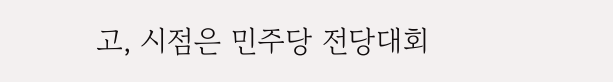고, 시점은 민주당 전당대회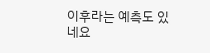이후라는 예측도 있네요